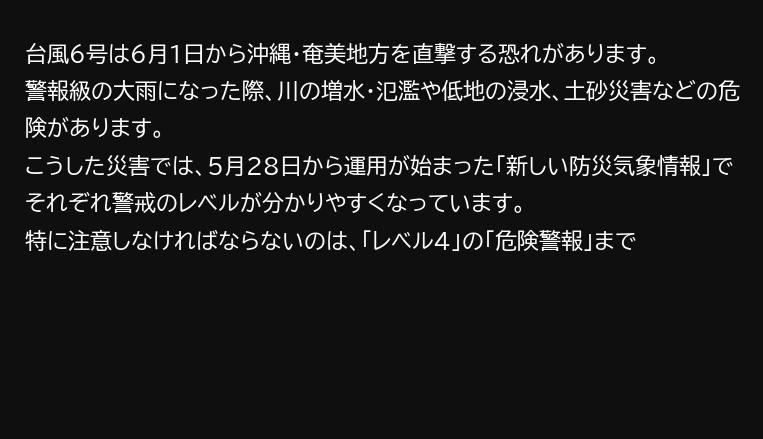台風6号は6月1日から沖縄・奄美地方を直撃する恐れがあります。
警報級の大雨になった際、川の増水・氾濫や低地の浸水、土砂災害などの危険があります。
こうした災害では、5月28日から運用が始まった「新しい防災気象情報」でそれぞれ警戒のレベルが分かりやすくなっています。
特に注意しなければならないのは、「レベル4」の「危険警報」まで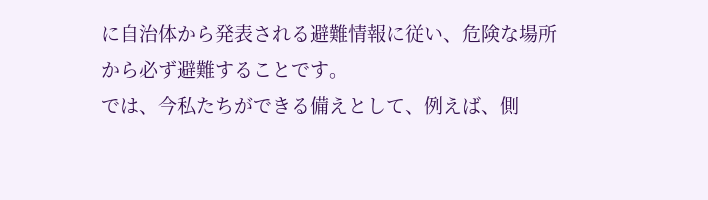に自治体から発表される避難情報に従い、危険な場所から必ず避難することです。
では、今私たちができる備えとして、例えば、側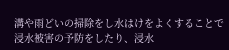溝や雨どいの掃除をし水はけをよくすることで浸水被害の予防をしたり、浸水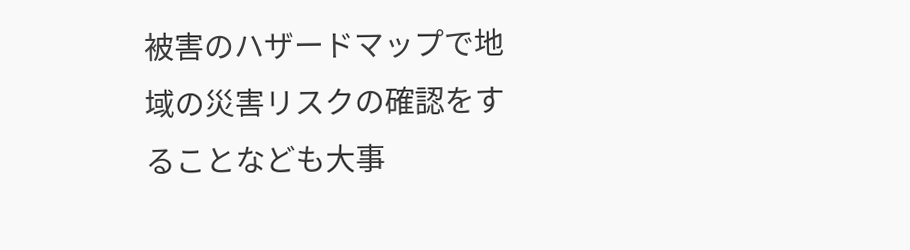被害のハザードマップで地域の災害リスクの確認をすることなども大事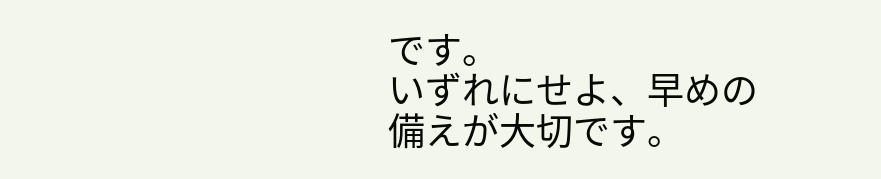です。
いずれにせよ、早めの備えが大切です。